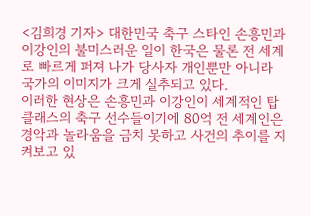<김희경 기자> 대한민국 축구 스타인 손흥민과 이강인의 불미스러운 일이 한국은 물론 전 세계로 빠르게 퍼져 나가 당사자 개인뿐만 아니라 국가의 이미지가 크게 실추되고 있다.
이러한 현상은 손흥민과 이강인이 세계적인 탑 클래스의 축구 선수들이기에 80억 전 세계인은 경악과 놀라움을 금치 못하고 사건의 추이를 지켜보고 있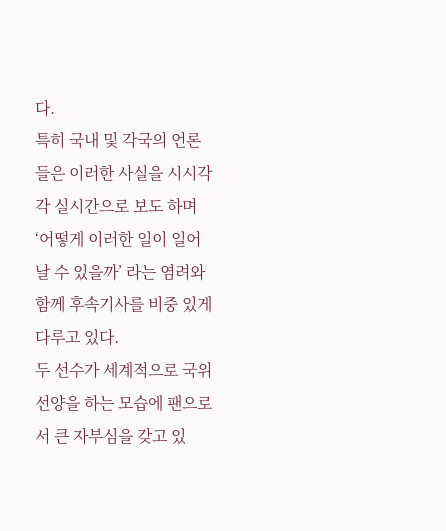다.
특히 국내 및 각국의 언론들은 이러한 사실을 시시각각 실시간으로 보도 하며 ‘어떻게 이러한 일이 일어날 수 있을까’ 라는 염려와 함께 후속기사를 비중 있게 다루고 있다.
두 선수가 세계적으로 국위선양을 하는 모습에 팬으로서 큰 자부심을 갖고 있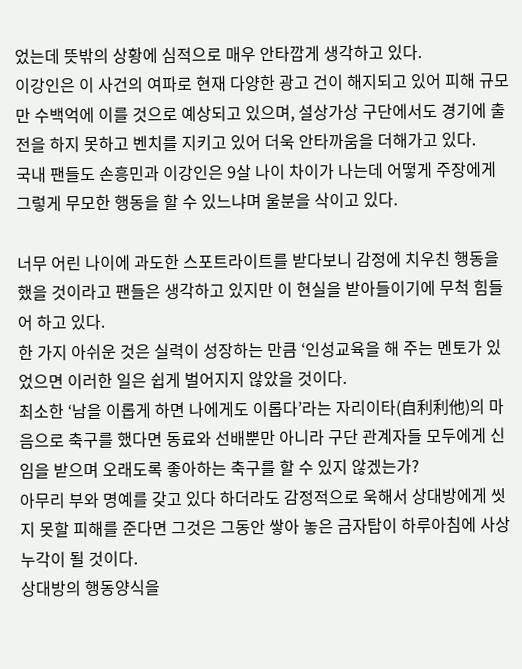었는데 뜻밖의 상황에 심적으로 매우 안타깝게 생각하고 있다.
이강인은 이 사건의 여파로 현재 다양한 광고 건이 해지되고 있어 피해 규모만 수백억에 이를 것으로 예상되고 있으며, 설상가상 구단에서도 경기에 출전을 하지 못하고 벤치를 지키고 있어 더욱 안타까움을 더해가고 있다.
국내 팬들도 손흥민과 이강인은 9살 나이 차이가 나는데 어떻게 주장에게 그렇게 무모한 행동을 할 수 있느냐며 울분을 삭이고 있다.

너무 어린 나이에 과도한 스포트라이트를 받다보니 감정에 치우친 행동을 했을 것이라고 팬들은 생각하고 있지만 이 현실을 받아들이기에 무척 힘들어 하고 있다.
한 가지 아쉬운 것은 실력이 성장하는 만큼 ‘인성교육을 해 주는 멘토가 있었으면 이러한 일은 쉽게 벌어지지 않았을 것이다.
최소한 ‘남을 이롭게 하면 나에게도 이롭다’라는 자리이타(自利利他)의 마음으로 축구를 했다면 동료와 선배뿐만 아니라 구단 관계자들 모두에게 신임을 받으며 오래도록 좋아하는 축구를 할 수 있지 않겠는가?
아무리 부와 명예를 갖고 있다 하더라도 감정적으로 욱해서 상대방에게 씻지 못할 피해를 준다면 그것은 그동안 쌓아 놓은 금자탑이 하루아침에 사상누각이 될 것이다.
상대방의 행동양식을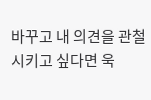바꾸고 내 의견을 관철시키고 싶다면 욱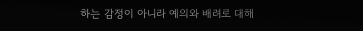하는 감정이 아니라 예의와 배려로 대해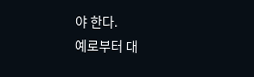야 한다.
예로부터 대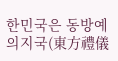한민국은 동방예의지국(東方禮儀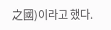之國)이라고 했다.